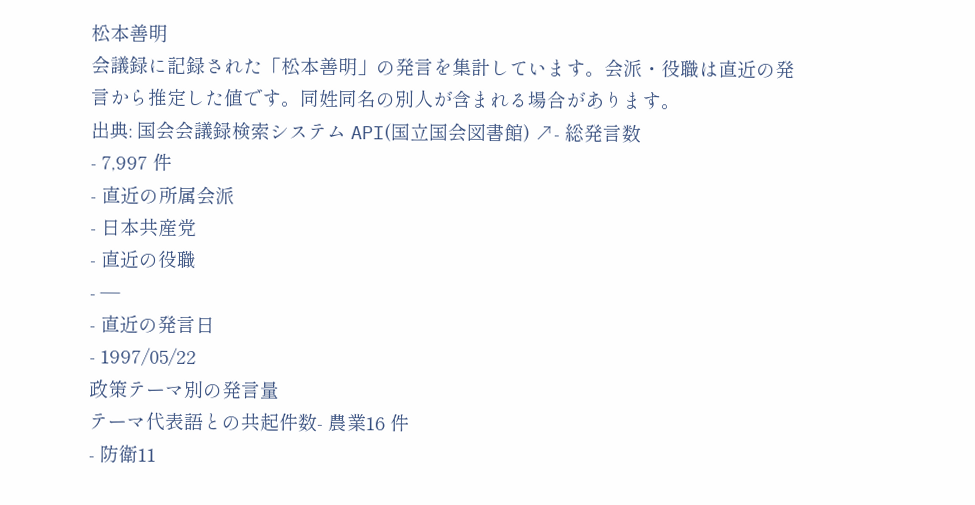松本善明
会議録に記録された「松本善明」の発言を集計しています。会派・役職は直近の発言から推定した値です。同姓同名の別人が含まれる場合があります。
出典: 国会会議録検索システム API(国立国会図書館) ↗- 総発言数
- 7,997 件
- 直近の所属会派
- 日本共産党
- 直近の役職
- —
- 直近の発言日
- 1997/05/22
政策テーマ別の発言量
テーマ代表語との共起件数- 農業16 件
- 防衛11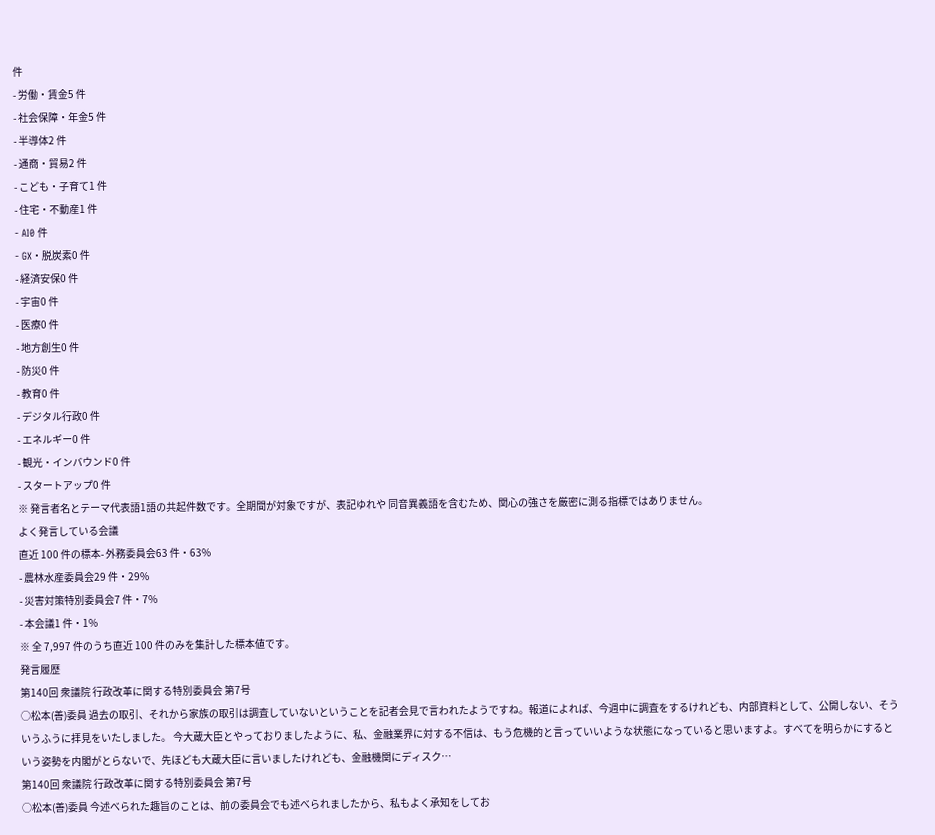件
- 労働・賃金5 件
- 社会保障・年金5 件
- 半導体2 件
- 通商・貿易2 件
- こども・子育て1 件
- 住宅・不動産1 件
- AI0 件
- GX・脱炭素0 件
- 経済安保0 件
- 宇宙0 件
- 医療0 件
- 地方創生0 件
- 防災0 件
- 教育0 件
- デジタル行政0 件
- エネルギー0 件
- 観光・インバウンド0 件
- スタートアップ0 件
※ 発言者名とテーマ代表語1語の共起件数です。全期間が対象ですが、表記ゆれや 同音異義語を含むため、関心の強さを厳密に測る指標ではありません。
よく発言している会議
直近 100 件の標本- 外務委員会63 件・63%
- 農林水産委員会29 件・29%
- 災害対策特別委員会7 件・7%
- 本会議1 件・1%
※ 全 7,997 件のうち直近 100 件のみを集計した標本値です。
発言履歴
第140回 衆議院 行政改革に関する特別委員会 第7号
○松本(善)委員 過去の取引、それから家族の取引は調査していないということを記者会見で言われたようですね。報道によれば、今週中に調査をするけれども、内部資料として、公開しない、そういうふうに拝見をいたしました。 今大蔵大臣とやっておりましたように、私、金融業界に対する不信は、もう危機的と言っていいような状態になっていると思いますよ。すべてを明らかにするという姿勢を内閣がとらないで、先ほども大蔵大臣に言いましたけれども、金融機関にディスク…
第140回 衆議院 行政改革に関する特別委員会 第7号
○松本(善)委員 今述べられた趣旨のことは、前の委員会でも述べられましたから、私もよく承知をしてお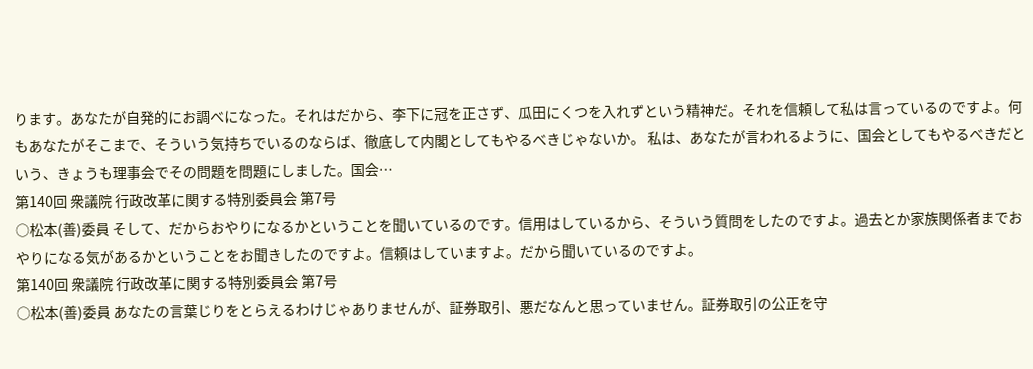ります。あなたが自発的にお調べになった。それはだから、李下に冠を正さず、瓜田にくつを入れずという精神だ。それを信頼して私は言っているのですよ。何もあなたがそこまで、そういう気持ちでいるのならば、徹底して内閣としてもやるべきじゃないか。 私は、あなたが言われるように、国会としてもやるべきだという、きょうも理事会でその問題を問題にしました。国会…
第140回 衆議院 行政改革に関する特別委員会 第7号
○松本(善)委員 そして、だからおやりになるかということを聞いているのです。信用はしているから、そういう質問をしたのですよ。過去とか家族関係者までおやりになる気があるかということをお聞きしたのですよ。信頼はしていますよ。だから聞いているのですよ。
第140回 衆議院 行政改革に関する特別委員会 第7号
○松本(善)委員 あなたの言葉じりをとらえるわけじゃありませんが、証券取引、悪だなんと思っていません。証券取引の公正を守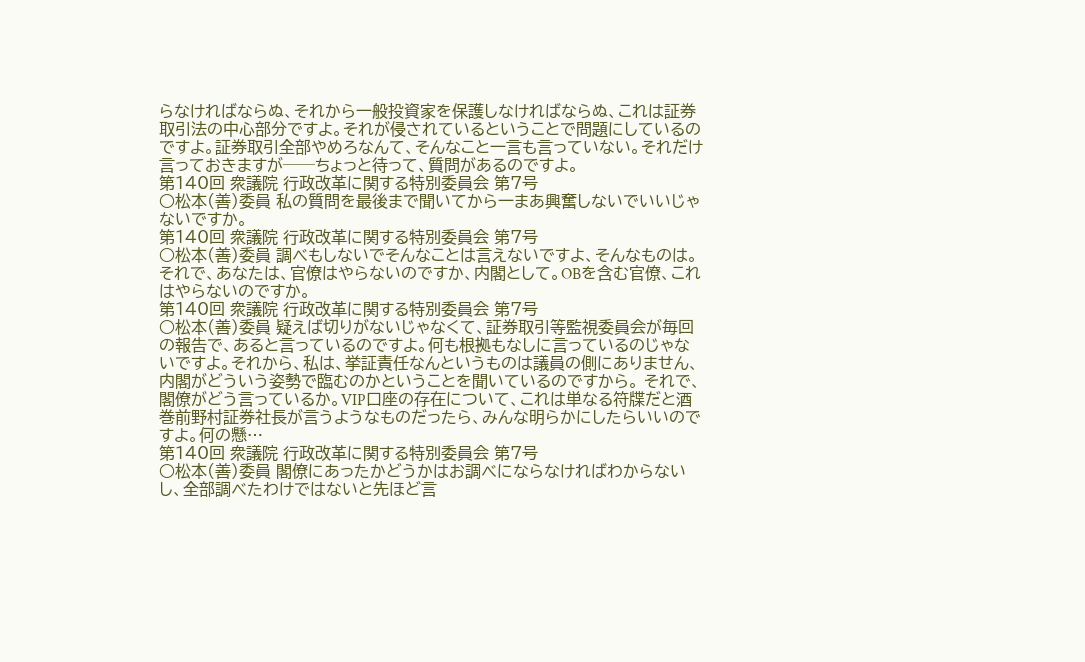らなければならぬ、それから一般投資家を保護しなければならぬ、これは証券取引法の中心部分ですよ。それが侵されているということで問題にしているのですよ。証券取引全部やめろなんて、そんなこと一言も言っていない。それだけ言っておきますが──ちょっと待って、質問があるのですよ。
第140回 衆議院 行政改革に関する特別委員会 第7号
○松本(善)委員 私の質問を最後まで聞いてから一まあ興奮しないでいいじゃないですか。
第140回 衆議院 行政改革に関する特別委員会 第7号
○松本(善)委員 調べもしないでそんなことは言えないですよ、そんなものは。 それで、あなたは、官僚はやらないのですか、内閣として。OBを含む官僚、これはやらないのですか。
第140回 衆議院 行政改革に関する特別委員会 第7号
○松本(善)委員 疑えば切りがないじゃなくて、証券取引等監視委員会が毎回の報告で、あると言っているのですよ。何も根拠もなしに言っているのじゃないですよ。それから、私は、挙証責任なんというものは議員の側にありません、内閣がどういう姿勢で臨むのかということを聞いているのですから。 それで、閣僚がどう言っているか。VIP口座の存在について、これは単なる符牒だと酒巻前野村証券社長が言うようなものだったら、みんな明らかにしたらいいのですよ。何の懸…
第140回 衆議院 行政改革に関する特別委員会 第7号
○松本(善)委員 閣僚にあったかどうかはお調べにならなければわからないし、全部調べたわけではないと先ほど言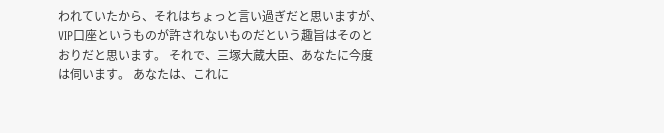われていたから、それはちょっと言い過ぎだと思いますが、VIP口座というものが許されないものだという趣旨はそのとおりだと思います。 それで、三塚大蔵大臣、あなたに今度は伺います。 あなたは、これに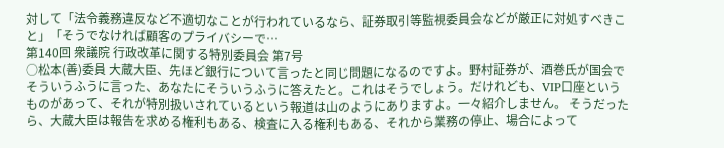対して「法令義務違反など不適切なことが行われているなら、証券取引等監視委員会などが厳正に対処すべきこと」「そうでなければ顧客のプライバシーで…
第140回 衆議院 行政改革に関する特別委員会 第7号
○松本(善)委員 大蔵大臣、先ほど銀行について言ったと同じ問題になるのですよ。野村証券が、酒巻氏が国会でそういうふうに言った、あなたにそういうふうに答えたと。これはそうでしょう。だけれども、VIP口座というものがあって、それが特別扱いされているという報道は山のようにありますよ。一々紹介しません。 そうだったら、大蔵大臣は報告を求める権利もある、検査に入る権利もある、それから業務の停止、場合によって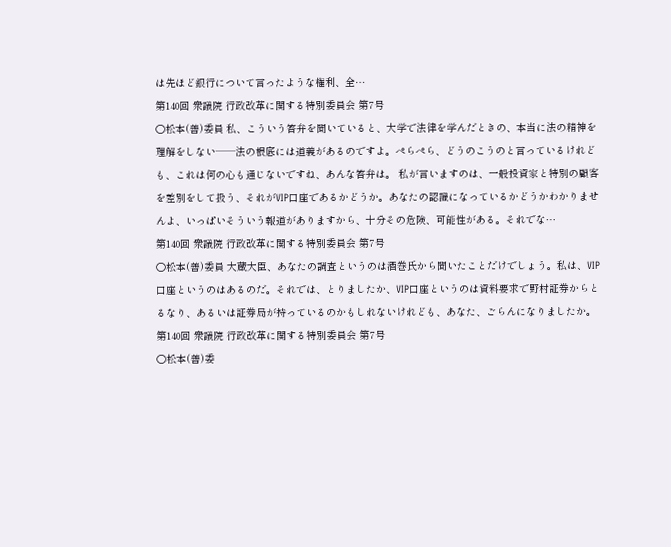は先ほど銀行について言ったような権利、全…
第140回 衆議院 行政改革に関する特別委員会 第7号
○松本(善)委員 私、こういう答弁を聞いていると、大学で法律を学んだときの、本当に法の精神を理解をしない──法の根底には道義があるのですよ。ぺらぺら、どうのこうのと言っているけれども、これは何の心も通じないですね、あんな答弁は。 私が言いますのは、一般投資家と特別の顧客を差別をして扱う、それがVIP口座であるかどうか。あなたの認識になっているかどうかわかりませんよ、いっぱいそういう報道がありますから、十分その危険、可能性がある。それでな…
第140回 衆議院 行政改革に関する特別委員会 第7号
○松本(善)委員 大蔵大臣、あなたの調査というのは酒巻氏から聞いたことだけでしょう。私は、VIP口座というのはあるのだ。それでは、とりましたか、VIP口座というのは資料要求で野村証券からとるなり、あるいは証券局が持っているのかもしれないけれども、あなた、ごらんになりましたか。
第140回 衆議院 行政改革に関する特別委員会 第7号
○松本(善)委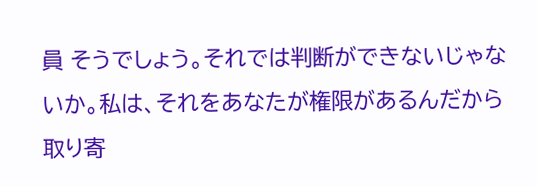員 そうでしょう。それでは判断ができないじゃないか。私は、それをあなたが権限があるんだから取り寄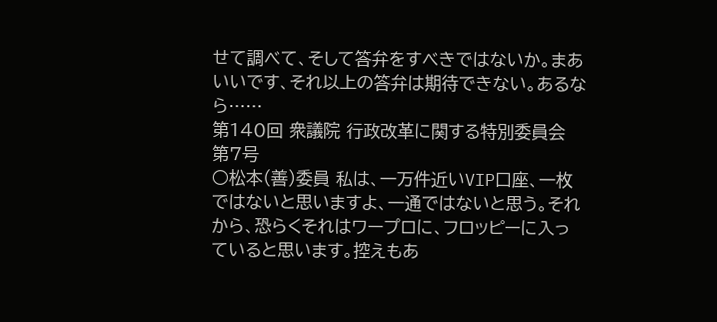せて調べて、そして答弁をすべきではないか。まあいいです、それ以上の答弁は期待できない。あるなら……
第140回 衆議院 行政改革に関する特別委員会 第7号
○松本(善)委員 私は、一万件近いVIP口座、一枚ではないと思いますよ、一通ではないと思う。それから、恐らくそれはワープロに、フロッピーに入っていると思います。控えもあ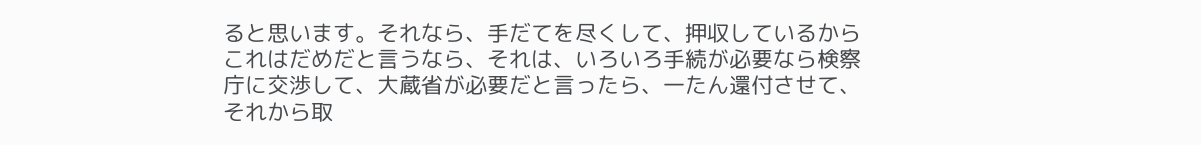ると思います。それなら、手だてを尽くして、押収しているからこれはだめだと言うなら、それは、いろいろ手続が必要なら検察庁に交渉して、大蔵省が必要だと言ったら、一たん還付させて、それから取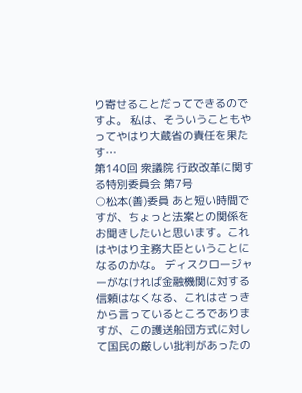り寄せることだってできるのですよ。 私は、そういうこともやってやはり大蔵省の責任を果たす…
第140回 衆議院 行政改革に関する特別委員会 第7号
○松本(善)委員 あと短い時間ですが、ちょっと法案との関係をお聞きしたいと思います。これはやはり主務大臣ということになるのかな。 ディスクロージャーがなければ金融機関に対する信頼はなくなる、これはさっきから言っているところでありますが、この護送船団方式に対して国民の厳しい批判があったの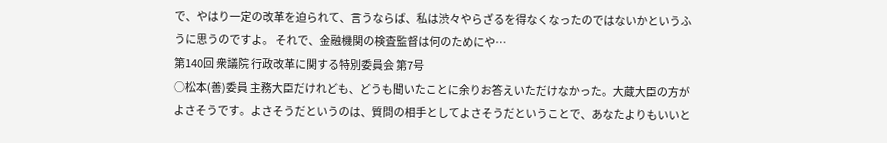で、やはり一定の改革を迫られて、言うならば、私は渋々やらざるを得なくなったのではないかというふうに思うのですよ。 それで、金融機関の検査監督は何のためにや…
第140回 衆議院 行政改革に関する特別委員会 第7号
○松本(善)委員 主務大臣だけれども、どうも聞いたことに余りお答えいただけなかった。大蔵大臣の方がよさそうです。よさそうだというのは、質問の相手としてよさそうだということで、あなたよりもいいと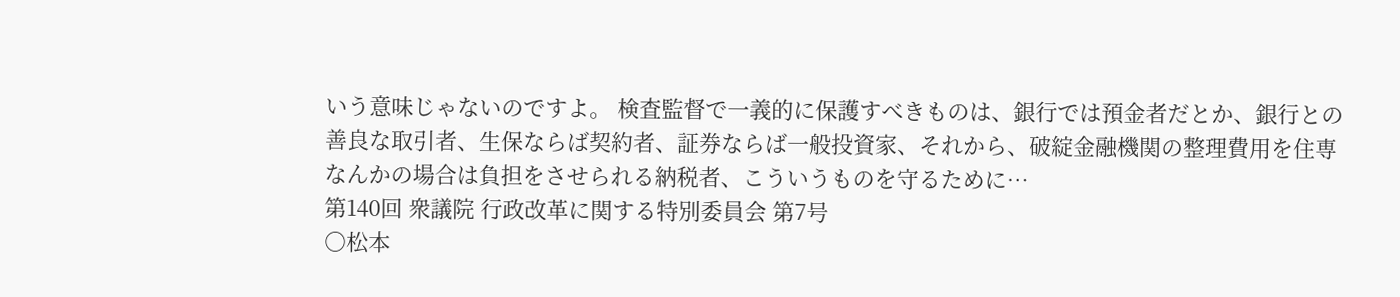いう意味じゃないのですよ。 検査監督で一義的に保護すべきものは、銀行では預金者だとか、銀行との善良な取引者、生保ならば契約者、証券ならば一般投資家、それから、破綻金融機関の整理費用を住専なんかの場合は負担をさせられる納税者、こういうものを守るために…
第140回 衆議院 行政改革に関する特別委員会 第7号
○松本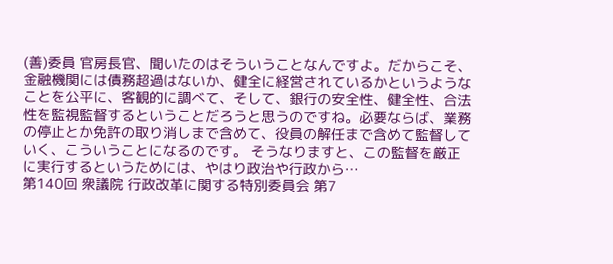(善)委員 官房長官、聞いたのはそういうことなんですよ。だからこそ、金融機関には債務超過はないか、健全に経営されているかというようなことを公平に、客観的に調べて、そして、銀行の安全性、健全性、合法性を監視監督するということだろうと思うのですね。必要ならば、業務の停止とか免許の取り消しまで含めて、役員の解任まで含めて監督していく、こういうことになるのです。 そうなりますと、この監督を厳正に実行するというためには、やはり政治や行政から…
第140回 衆議院 行政改革に関する特別委員会 第7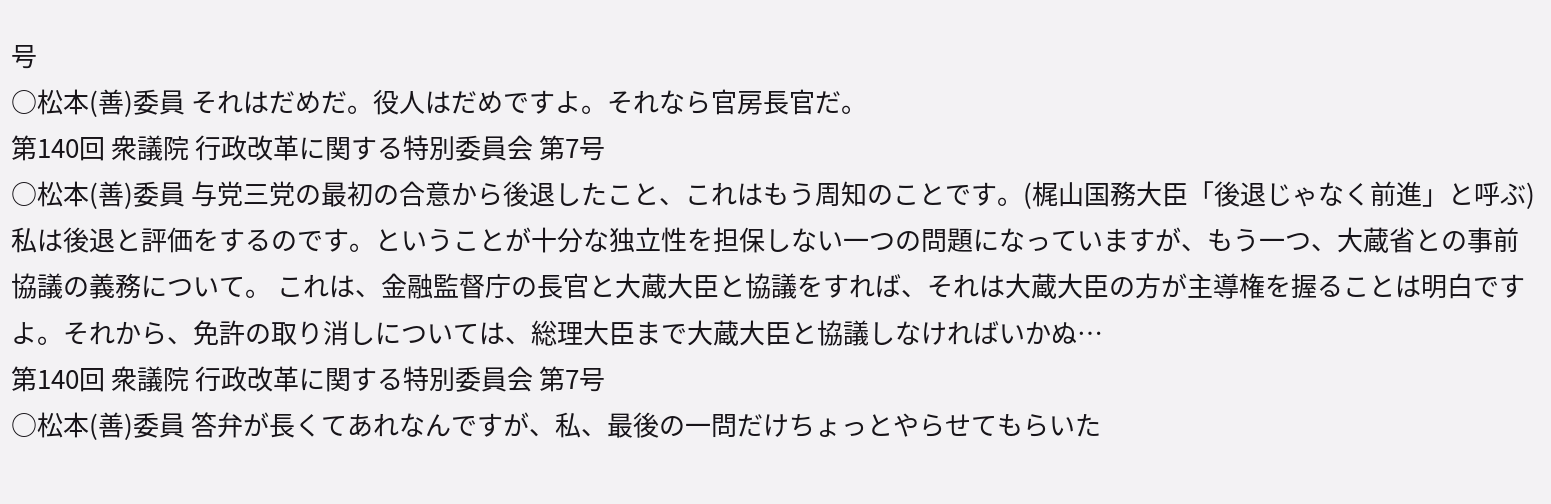号
○松本(善)委員 それはだめだ。役人はだめですよ。それなら官房長官だ。
第140回 衆議院 行政改革に関する特別委員会 第7号
○松本(善)委員 与党三党の最初の合意から後退したこと、これはもう周知のことです。(梶山国務大臣「後退じゃなく前進」と呼ぶ)私は後退と評価をするのです。ということが十分な独立性を担保しない一つの問題になっていますが、もう一つ、大蔵省との事前協議の義務について。 これは、金融監督庁の長官と大蔵大臣と協議をすれば、それは大蔵大臣の方が主導権を握ることは明白ですよ。それから、免許の取り消しについては、総理大臣まで大蔵大臣と協議しなければいかぬ…
第140回 衆議院 行政改革に関する特別委員会 第7号
○松本(善)委員 答弁が長くてあれなんですが、私、最後の一問だけちょっとやらせてもらいた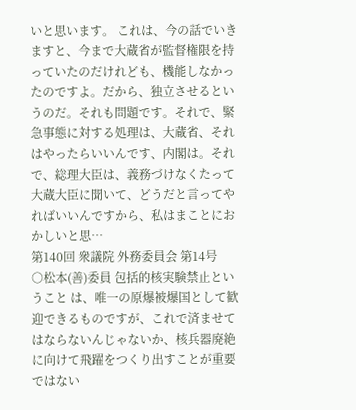いと思います。 これは、今の話でいきますと、今まで大蔵省が監督権限を持っていたのだけれども、機能しなかったのですよ。だから、独立させるというのだ。それも問題です。それで、緊急事態に対する処理は、大蔵省、それはやったらいいんです、内閣は。それで、総理大臣は、義務づけなくたって大蔵大臣に聞いて、どうだと言ってやればいいんですから、私はまことにおかしいと思…
第140回 衆議院 外務委員会 第14号
○松本(善)委員 包括的核実験禁止ということ は、唯一の原爆被爆国として歓迎できるものですが、これで済ませてはならないんじゃないか、核兵器廃絶に向けて飛躍をつくり出すことが重要ではない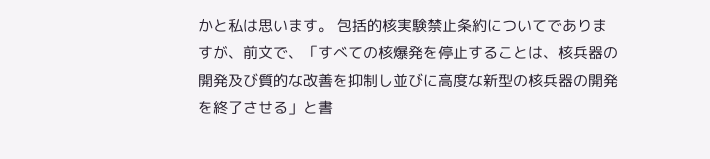かと私は思います。 包括的核実験禁止条約についてでありますが、前文で、「すべての核爆発を停止することは、核兵器の開発及び質的な改善を抑制し並びに高度な新型の核兵器の開発を終了させる」と書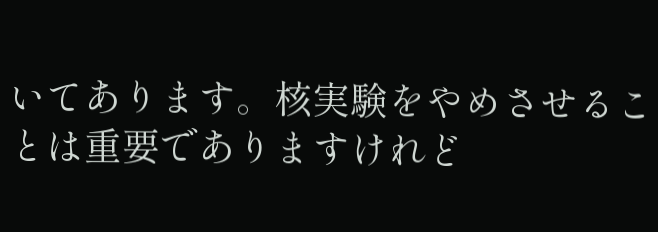いてあります。核実験をやめさせることは重要でありますけれど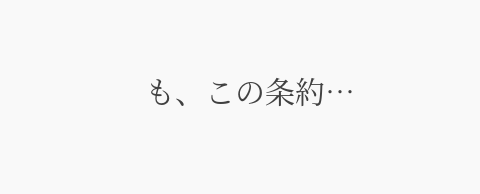も、この条約…